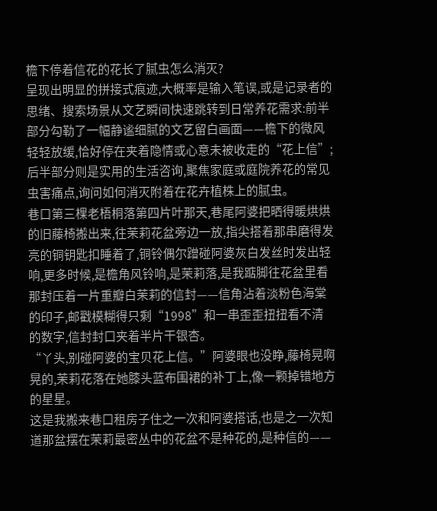檐下停着信花的花长了腻虫怎么消灭?
呈现出明显的拼接式痕迹,大概率是输入笔误,或是记录者的思绪、搜索场景从文艺瞬间快速跳转到日常养花需求:前半部分勾勒了一幅静谧细腻的文艺留白画面——檐下的微风轻轻放缓,恰好停在夹着隐情或心意未被收走的“花上信”;后半部分则是实用的生活咨询,聚焦家庭或庭院养花的常见虫害痛点,询问如何消灭附着在花卉植株上的腻虫。
巷口第三棵老梧桐落第四片叶那天,巷尾阿婆把晒得暖烘烘的旧藤椅搬出来,往茉莉花盆旁边一放,指尖搭着那串磨得发亮的铜钥匙扣睡着了,铜铃偶尔蹭碰阿婆灰白发丝时发出轻响,更多时候,是檐角风铃响,是茉莉落,是我踮脚往花盆里看那封压着一片重瓣白茉莉的信封——信角沾着淡粉色海棠的印子,邮戳模糊得只剩“1998”和一串歪歪扭扭看不清的数字,信封封口夹着半片干银杏。
“丫头,别碰阿婆的宝贝花上信。”阿婆眼也没睁,藤椅晃啊晃的,茉莉花落在她膝头蓝布围裙的补丁上,像一颗掉错地方的星星。
这是我搬来巷口租房子住之一次和阿婆搭话,也是之一次知道那盆摆在茉莉最密丛中的花盆不是种花的,是种信的——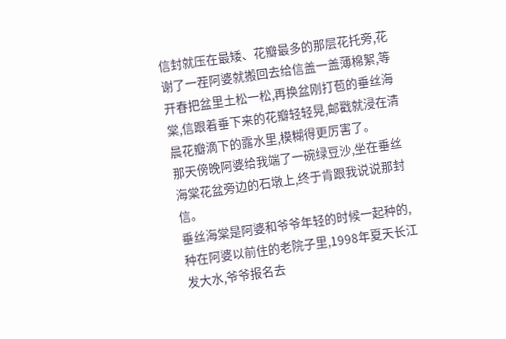信封就压在最矮、花瓣最多的那层花托旁,花谢了一茬阿婆就搬回去给信盖一盖薄棉絮,等开春把盆里土松一松,再换盆刚打苞的垂丝海棠,信跟着垂下来的花瓣轻轻晃,邮戳就浸在清晨花瓣滴下的露水里,模糊得更厉害了。
那天傍晚阿婆给我端了一碗绿豆沙,坐在垂丝海棠花盆旁边的石墩上,终于肯跟我说说那封信。
垂丝海棠是阿婆和爷爷年轻的时候一起种的,种在阿婆以前住的老院子里,1998年夏天长江发大水,爷爷报名去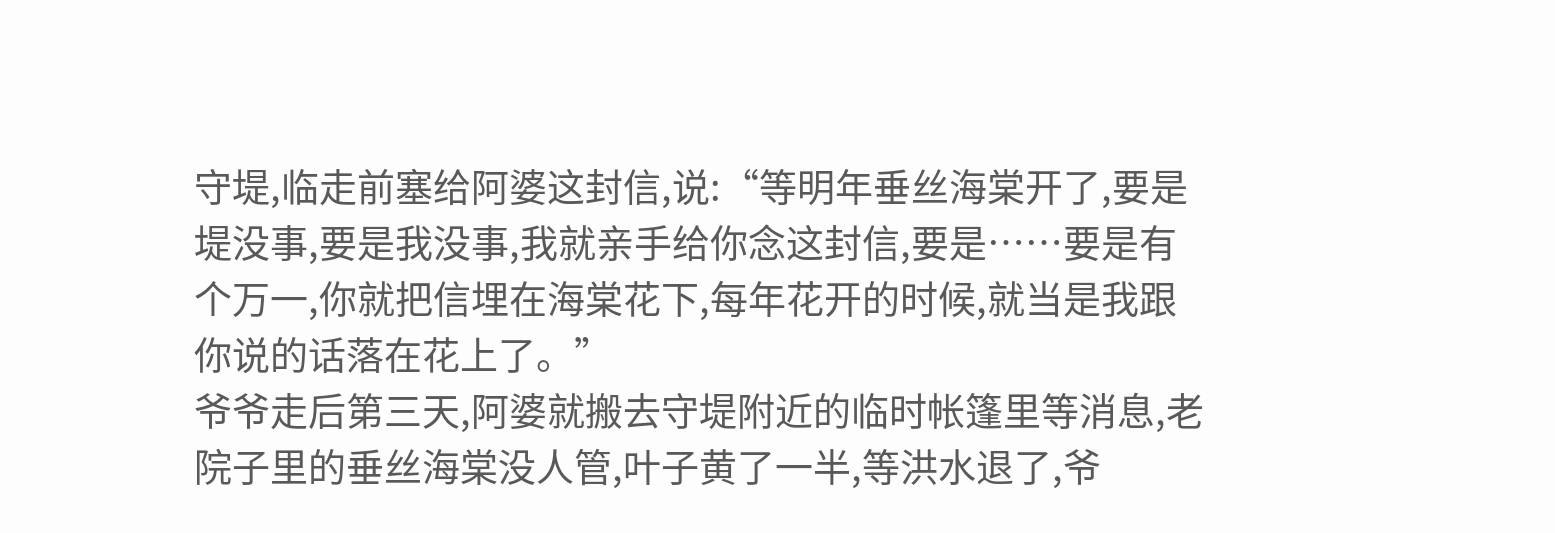守堤,临走前塞给阿婆这封信,说:“等明年垂丝海棠开了,要是堤没事,要是我没事,我就亲手给你念这封信,要是……要是有个万一,你就把信埋在海棠花下,每年花开的时候,就当是我跟你说的话落在花上了。”
爷爷走后第三天,阿婆就搬去守堤附近的临时帐篷里等消息,老院子里的垂丝海棠没人管,叶子黄了一半,等洪水退了,爷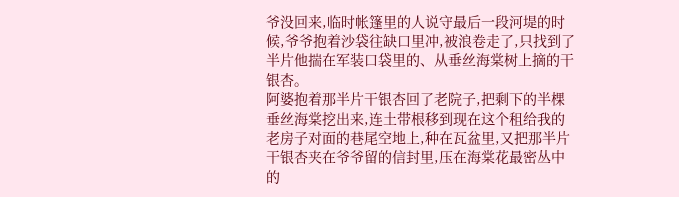爷没回来,临时帐篷里的人说守最后一段河堤的时候,爷爷抱着沙袋往缺口里冲,被浪卷走了,只找到了半片他揣在军装口袋里的、从垂丝海棠树上摘的干银杏。
阿婆抱着那半片干银杏回了老院子,把剩下的半棵垂丝海棠挖出来,连土带根移到现在这个租给我的老房子对面的巷尾空地上,种在瓦盆里,又把那半片干银杏夹在爷爷留的信封里,压在海棠花最密丛中的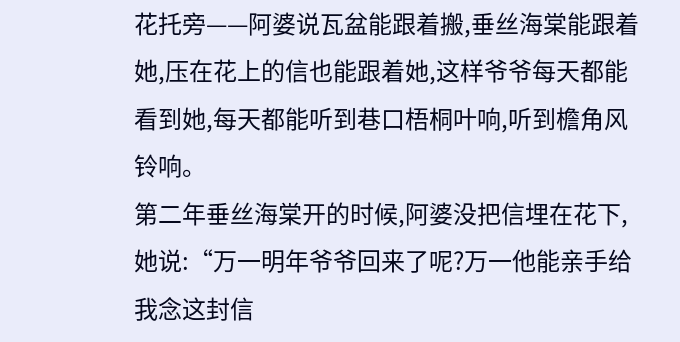花托旁——阿婆说瓦盆能跟着搬,垂丝海棠能跟着她,压在花上的信也能跟着她,这样爷爷每天都能看到她,每天都能听到巷口梧桐叶响,听到檐角风铃响。
第二年垂丝海棠开的时候,阿婆没把信埋在花下,她说:“万一明年爷爷回来了呢?万一他能亲手给我念这封信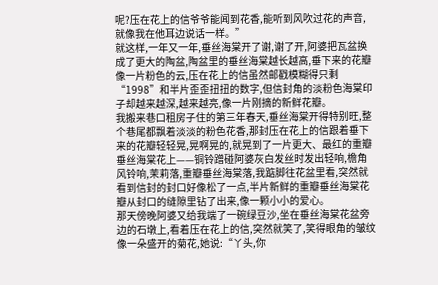呢?压在花上的信爷爷能闻到花香,能听到风吹过花的声音,就像我在他耳边说话一样。”
就这样,一年又一年,垂丝海棠开了谢,谢了开,阿婆把瓦盆换成了更大的陶盆,陶盆里的垂丝海棠越长越高,垂下来的花瓣像一片粉色的云,压在花上的信虽然邮戳模糊得只剩“1998”和半片歪歪扭扭的数字,但信封角的淡粉色海棠印子却越来越深,越来越亮,像一片刚摘的新鲜花瓣。
我搬来巷口租房子住的第三年春天,垂丝海棠开得特别旺,整个巷尾都飘着淡淡的粉色花香,那封压在花上的信跟着垂下来的花瓣轻轻晃,晃啊晃的,就晃到了一片更大、最红的重瓣垂丝海棠花上——铜铃蹭碰阿婆灰白发丝时发出轻响,檐角风铃响,茉莉落,重瓣垂丝海棠落,我踮脚往花盆里看,突然就看到信封的封口好像松了一点,半片新鲜的重瓣垂丝海棠花瓣从封口的缝隙里钻了出来,像一颗小小的爱心。
那天傍晚阿婆又给我端了一碗绿豆沙,坐在垂丝海棠花盆旁边的石墩上,看着压在花上的信,突然就笑了,笑得眼角的皱纹像一朵盛开的菊花,她说:“丫头,你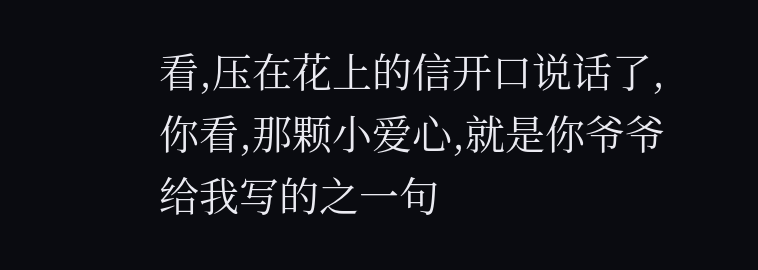看,压在花上的信开口说话了,你看,那颗小爱心,就是你爷爷给我写的之一句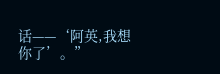话——‘阿英,我想你了’。”